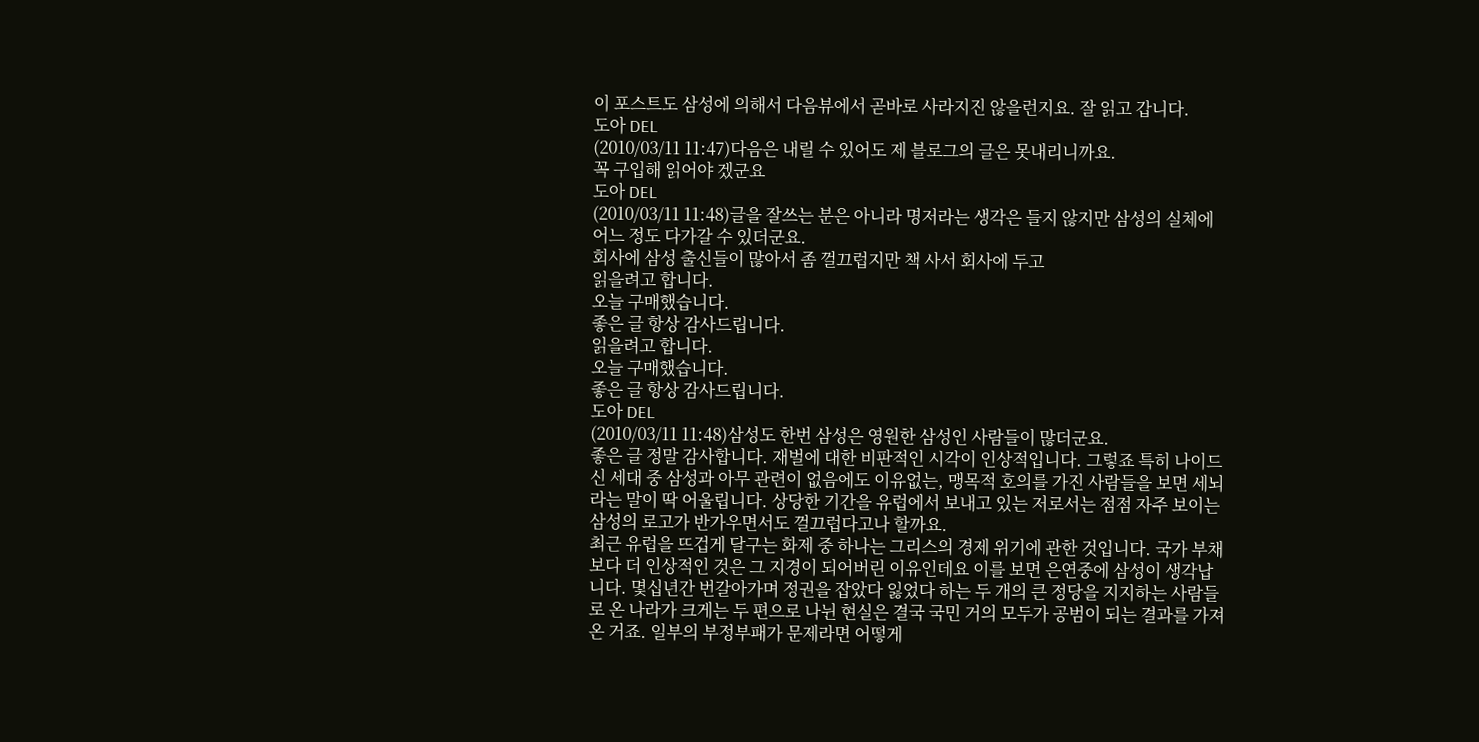이 포스트도 삼성에 의해서 다음뷰에서 곧바로 사라지진 않을런지요. 잘 읽고 갑니다.
도아 DEL
(2010/03/11 11:47)다음은 내릴 수 있어도 제 블로그의 글은 못내리니까요.
꼭 구입해 읽어야 겠군요
도아 DEL
(2010/03/11 11:48)글을 잘쓰는 분은 아니라 명저라는 생각은 들지 않지만 삼성의 실체에 어느 정도 다가갈 수 있더군요.
회사에 삼성 출신들이 많아서 좀 껄끄럽지만 책 사서 회사에 두고
읽을려고 합니다.
오늘 구매했습니다.
좋은 글 항상 감사드립니다.
읽을려고 합니다.
오늘 구매했습니다.
좋은 글 항상 감사드립니다.
도아 DEL
(2010/03/11 11:48)삼성도 한번 삼성은 영원한 삼성인 사람들이 많더군요.
좋은 글 정말 감사합니다. 재벌에 대한 비판적인 시각이 인상적입니다. 그렇죠 특히 나이드신 세대 중 삼성과 아무 관련이 없음에도 이유없는, 맹목적 호의를 가진 사람들을 보면 세뇌라는 말이 딱 어울립니다. 상당한 기간을 유럽에서 보내고 있는 저로서는 점점 자주 보이는 삼성의 로고가 반가우면서도 껄끄럽다고나 할까요.
최근 유럽을 뜨겁게 달구는 화제 중 하나는 그리스의 경제 위기에 관한 것입니다. 국가 부채보다 더 인상적인 것은 그 지경이 되어버린 이유인데요 이를 보면 은연중에 삼성이 생각납니다. 몇십년간 번갈아가며 정권을 잡았다 잃었다 하는 두 개의 큰 정당을 지지하는 사람들로 온 나라가 크게는 두 편으로 나뉜 현실은 결국 국민 거의 모두가 공범이 되는 결과를 가져온 거죠. 일부의 부정부패가 문제라면 어떻게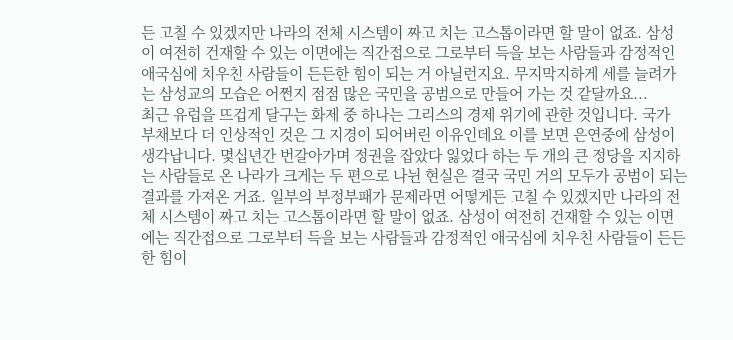든 고칠 수 있겠지만 나라의 전체 시스템이 짜고 치는 고스톱이라면 할 말이 없죠. 삼성이 여전히 건재할 수 있는 이면에는 직간접으로 그로부터 득을 보는 사람들과 감정적인 애국심에 치우친 사람들이 든든한 힘이 되는 거 아닐런지요. 무지막지하게 세를 늘려가는 삼성교의 모습은 어쩐지 점점 많은 국민을 공범으로 만들어 가는 것 같달까요...
최근 유럽을 뜨겁게 달구는 화제 중 하나는 그리스의 경제 위기에 관한 것입니다. 국가 부채보다 더 인상적인 것은 그 지경이 되어버린 이유인데요 이를 보면 은연중에 삼성이 생각납니다. 몇십년간 번갈아가며 정권을 잡았다 잃었다 하는 두 개의 큰 정당을 지지하는 사람들로 온 나라가 크게는 두 편으로 나뉜 현실은 결국 국민 거의 모두가 공범이 되는 결과를 가져온 거죠. 일부의 부정부패가 문제라면 어떻게든 고칠 수 있겠지만 나라의 전체 시스템이 짜고 치는 고스톱이라면 할 말이 없죠. 삼성이 여전히 건재할 수 있는 이면에는 직간접으로 그로부터 득을 보는 사람들과 감정적인 애국심에 치우친 사람들이 든든한 힘이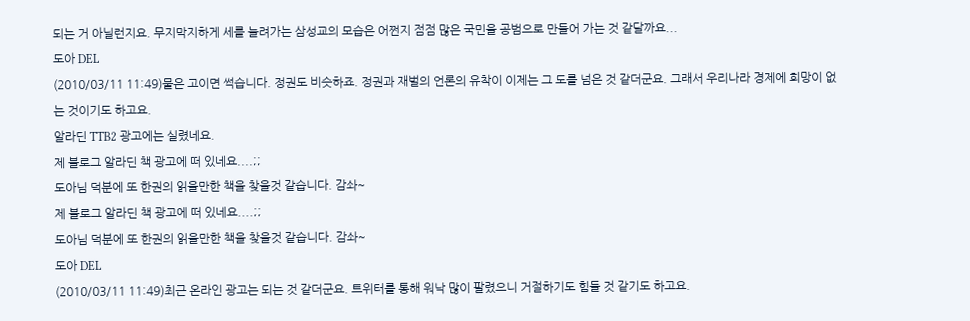되는 거 아닐런지요. 무지막지하게 세를 늘려가는 삼성교의 모습은 어쩐지 점점 많은 국민을 공범으로 만들어 가는 것 같달까요...
도아 DEL
(2010/03/11 11:49)물은 고이면 썩습니다. 정권도 비슷하죠. 정권과 재벌의 언론의 유착이 이제는 그 도를 넘은 것 같더군요. 그래서 우리나라 경제에 희망이 없는 것이기도 하고요.
알라딘 TTB2 광고에는 실렸네요.
제 블로그 알라딘 책 광고에 떠 있네요....;;
도아님 덕분에 또 한권의 읽을만한 책을 찾을것 같습니다. 감솨~
제 블로그 알라딘 책 광고에 떠 있네요....;;
도아님 덕분에 또 한권의 읽을만한 책을 찾을것 같습니다. 감솨~
도아 DEL
(2010/03/11 11:49)최근 온라인 광고는 되는 것 같더군요. 트위터를 통해 워낙 많이 팔렸으니 거절하기도 힘들 것 같기도 하고요.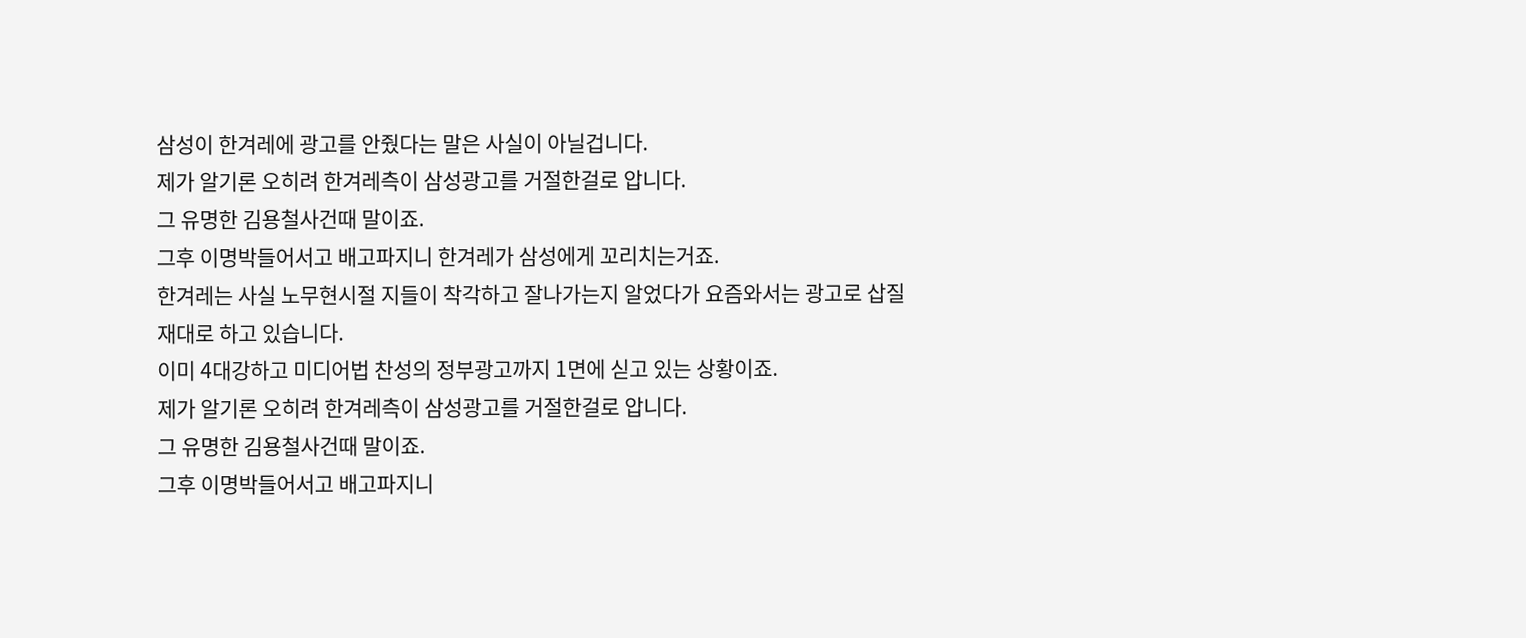삼성이 한겨레에 광고를 안줬다는 말은 사실이 아닐겁니다.
제가 알기론 오히려 한겨레측이 삼성광고를 거절한걸로 압니다.
그 유명한 김용철사건때 말이죠.
그후 이명박들어서고 배고파지니 한겨레가 삼성에게 꼬리치는거죠.
한겨레는 사실 노무현시절 지들이 착각하고 잘나가는지 알었다가 요즘와서는 광고로 삽질 재대로 하고 있습니다.
이미 4대강하고 미디어법 찬성의 정부광고까지 1면에 싣고 있는 상황이죠.
제가 알기론 오히려 한겨레측이 삼성광고를 거절한걸로 압니다.
그 유명한 김용철사건때 말이죠.
그후 이명박들어서고 배고파지니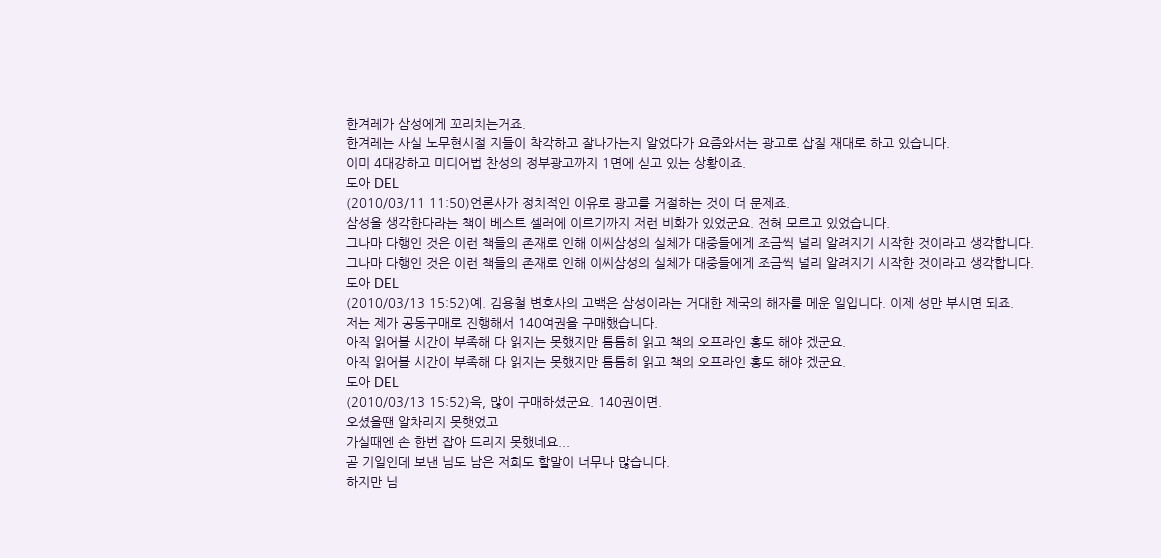한겨레가 삼성에게 꼬리치는거죠.
한겨레는 사실 노무현시절 지들이 착각하고 잘나가는지 알었다가 요즘와서는 광고로 삽질 재대로 하고 있습니다.
이미 4대강하고 미디어법 찬성의 정부광고까지 1면에 싣고 있는 상황이죠.
도아 DEL
(2010/03/11 11:50)언론사가 정치적인 이유로 광고를 거절하는 것이 더 문제죠.
삼성을 생각한다라는 책이 베스트 셀러에 이르기까지 저런 비화가 있었군요. 전혀 모르고 있었습니다.
그나마 다행인 것은 이런 책들의 존재로 인해 이씨삼성의 실체가 대중들에게 조금씩 널리 알려지기 시작한 것이라고 생각합니다.
그나마 다행인 것은 이런 책들의 존재로 인해 이씨삼성의 실체가 대중들에게 조금씩 널리 알려지기 시작한 것이라고 생각합니다.
도아 DEL
(2010/03/13 15:52)예. 김용철 변호사의 고백은 삼성이라는 거대한 제국의 해자를 메운 일입니다. 이제 성만 부시면 되죠.
저는 제가 공동구매로 진행해서 140여권을 구매했습니다.
아직 읽어볼 시간이 부족해 다 읽지는 못했지만 틈틈히 읽고 책의 오프라인 홍도 해야 겠군요.
아직 읽어볼 시간이 부족해 다 읽지는 못했지만 틈틈히 읽고 책의 오프라인 홍도 해야 겠군요.
도아 DEL
(2010/03/13 15:52)윽, 많이 구매하셨군요. 140권이면.
오셨을땐 알차리지 못햇었고
가실때엔 손 한번 잡아 드리지 못했네요...
곧 기일인데 보낸 님도 남은 저희도 할말이 너무나 많습니다.
하지만 님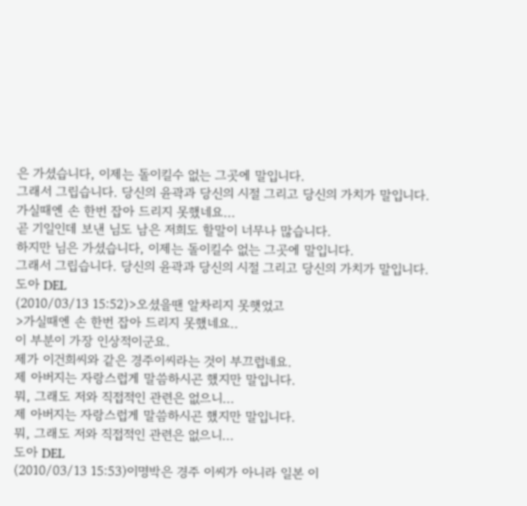은 가셨습니다, 이제는 돌이킬수 없는 그곳에 말입니다.
그래서 그립습니다. 당신의 윤곽과 당신의 시절 그리고 당신의 가치가 말입니다.
가실때엔 손 한번 잡아 드리지 못했네요...
곧 기일인데 보낸 님도 남은 저희도 할말이 너무나 많습니다.
하지만 님은 가셨습니다, 이제는 돌이킬수 없는 그곳에 말입니다.
그래서 그립습니다. 당신의 윤곽과 당신의 시절 그리고 당신의 가치가 말입니다.
도아 DEL
(2010/03/13 15:52)>오셨을땐 알차리지 못햇었고
>가실때엔 손 한번 잡아 드리지 못했네요..
이 부분이 가장 인상적이군요.
제가 이건희씨와 같은 경주이씨라는 것이 부끄럽네요.
제 아버지는 자랑스럽게 말씀하시곤 했지만 말입니다.
뭐, 그래도 저와 직접적인 관련은 없으니...
제 아버지는 자랑스럽게 말씀하시곤 했지만 말입니다.
뭐, 그래도 저와 직접적인 관련은 없으니...
도아 DEL
(2010/03/13 15:53)이명박은 경주 이씨가 아니라 일본 이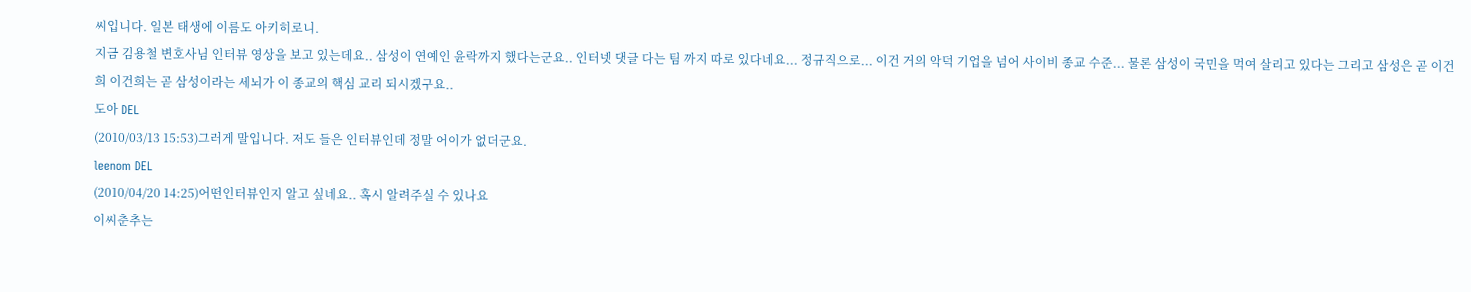씨입니다. 일본 태생에 이름도 아키히로니.
지금 김용철 변호사님 인터뷰 영상을 보고 있는데요.. 삼성이 연예인 윤락까지 했다는군요.. 인터넷 댓글 다는 팀 까지 따로 있다네요... 정규직으로... 이건 거의 악덕 기업을 넘어 사이비 종교 수준... 물론 삼성이 국민을 먹여 살리고 있다는 그리고 삼성은 곧 이건희 이건희는 곧 삼성이라는 세뇌가 이 종교의 핵심 교리 되시겠구요..
도아 DEL
(2010/03/13 15:53)그러게 말입니다. 저도 들은 인터뷰인데 정말 어이가 없더군요.
leenom DEL
(2010/04/20 14:25)어떤인터뷰인지 알고 싶네요.. 혹시 알려주실 수 있나요
이씨춘추는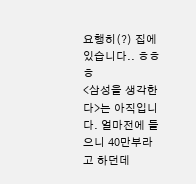요행히(?) 집에 있습니다.. ㅎㅎㅎ
<삼성을 생각한다>는 아직입니다. 얼마전에 들으니 40만부라고 하던데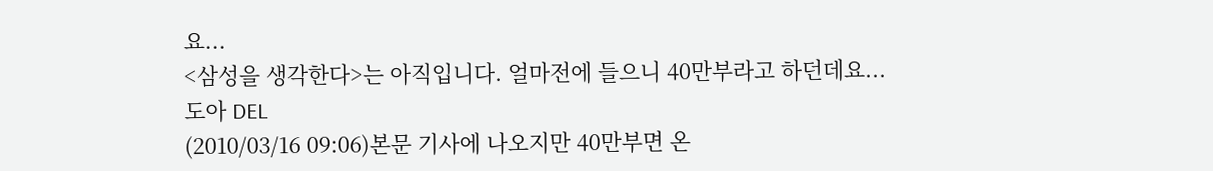요...
<삼성을 생각한다>는 아직입니다. 얼마전에 들으니 40만부라고 하던데요...
도아 DEL
(2010/03/16 09:06)본문 기사에 나오지만 40만부면 온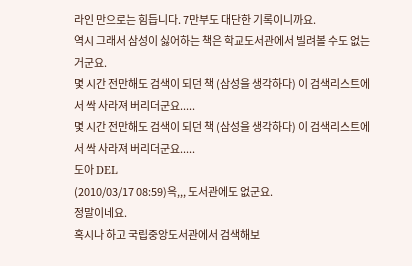라인 만으로는 힘듭니다. 7만부도 대단한 기록이니까요.
역시 그래서 삼성이 싫어하는 책은 학교도서관에서 빌려볼 수도 없는거군요.
몇 시간 전만해도 검색이 되던 책 (삼성을 생각하다) 이 검색리스트에서 싹 사라져 버리더군요.....
몇 시간 전만해도 검색이 되던 책 (삼성을 생각하다) 이 검색리스트에서 싹 사라져 버리더군요.....
도아 DEL
(2010/03/17 08:59)윽,,, 도서관에도 없군요.
정말이네요.
혹시나 하고 국립중앙도서관에서 검색해보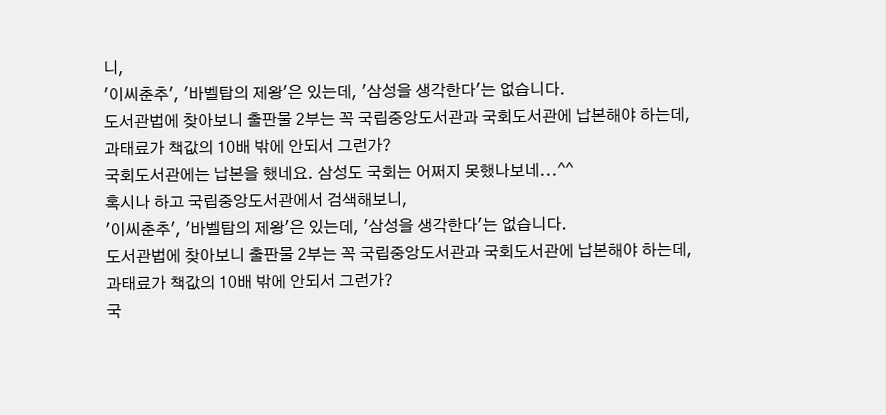니,
'이씨춘추', '바벨탑의 제왕'은 있는데, '삼성을 생각한다'는 없습니다.
도서관법에 찾아보니 출판물 2부는 꼭 국립중앙도서관과 국회도서관에 납본해야 하는데,
과태료가 책값의 10배 밖에 안되서 그런가?
국회도서관에는 납본을 했네요. 삼성도 국회는 어쩌지 못했나보네...^^
혹시나 하고 국립중앙도서관에서 검색해보니,
'이씨춘추', '바벨탑의 제왕'은 있는데, '삼성을 생각한다'는 없습니다.
도서관법에 찾아보니 출판물 2부는 꼭 국립중앙도서관과 국회도서관에 납본해야 하는데,
과태료가 책값의 10배 밖에 안되서 그런가?
국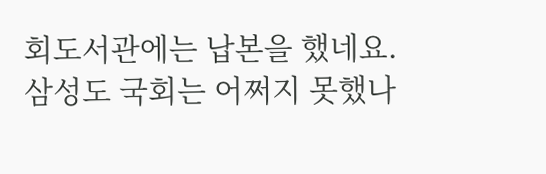회도서관에는 납본을 했네요. 삼성도 국회는 어쩌지 못했나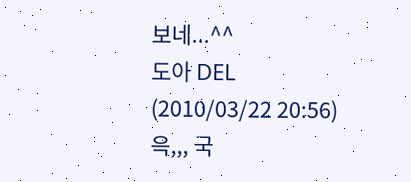보네...^^
도아 DEL
(2010/03/22 20:56)윽,,, 국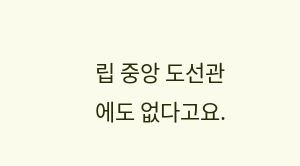립 중앙 도선관에도 없다고요.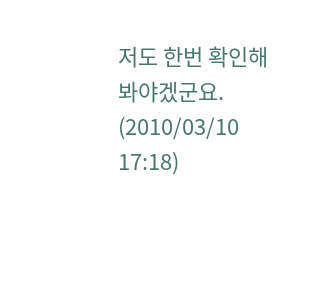저도 한번 확인해 봐야겠군요.
(2010/03/10 17:18)